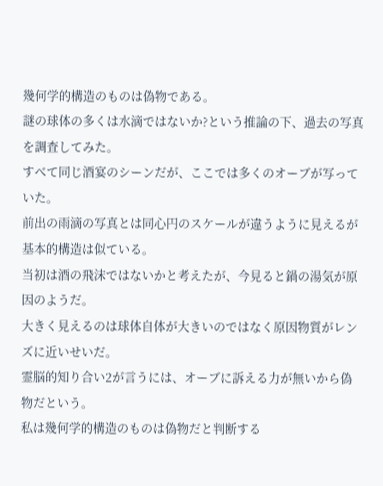幾何学的構造のものは偽物である。
謎の球体の多くは水滴ではないか?という推論の下、過去の写真を調査してみた。
すべて同じ酒宴のシーンだが、ここでは多くのオーブが写っていた。
前出の雨滴の写真とは同心円のスケールが違うように見えるが基本的構造は似ている。
当初は酒の飛沫ではないかと考えたが、今見ると鍋の湯気が原因のようだ。
大きく見えるのは球体自体が大きいのではなく原因物質がレンズに近いせいだ。
霊脳的知り合い2が言うには、オーブに訴える力が無いから偽物だという。
私は幾何学的構造のものは偽物だと判断する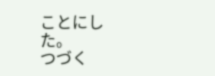ことにした。
つづく